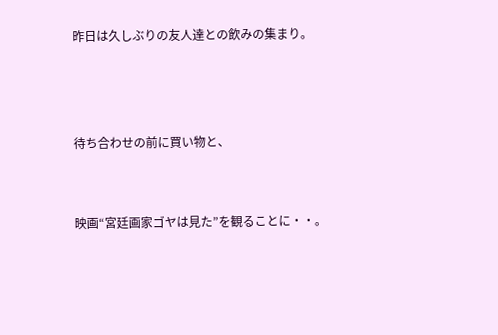昨日は久しぶりの友人達との飲みの集まり。



待ち合わせの前に買い物と、


映画“宮廷画家ゴヤは見た”を観ることに・・。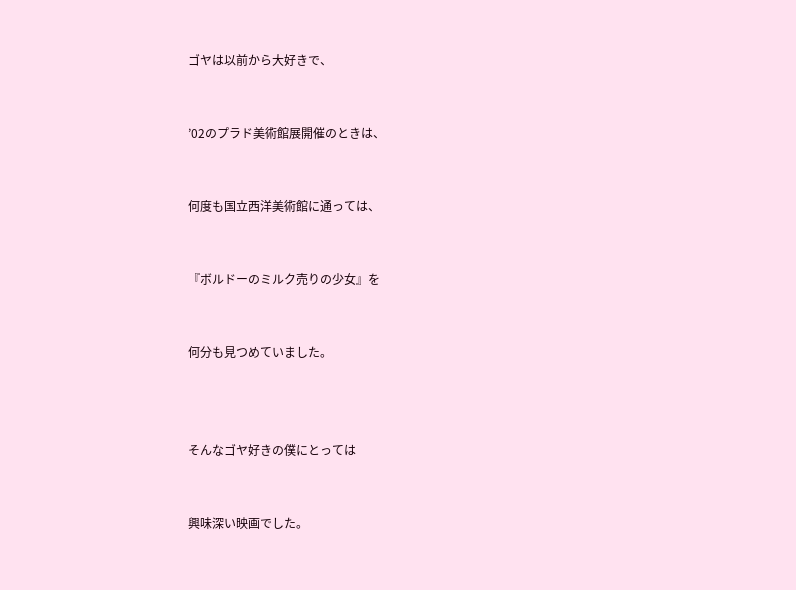ゴヤは以前から大好きで、


’02のプラド美術館展開催のときは、


何度も国立西洋美術館に通っては、


『ボルドーのミルク売りの少女』を


何分も見つめていました。



そんなゴヤ好きの僕にとっては


興味深い映画でした。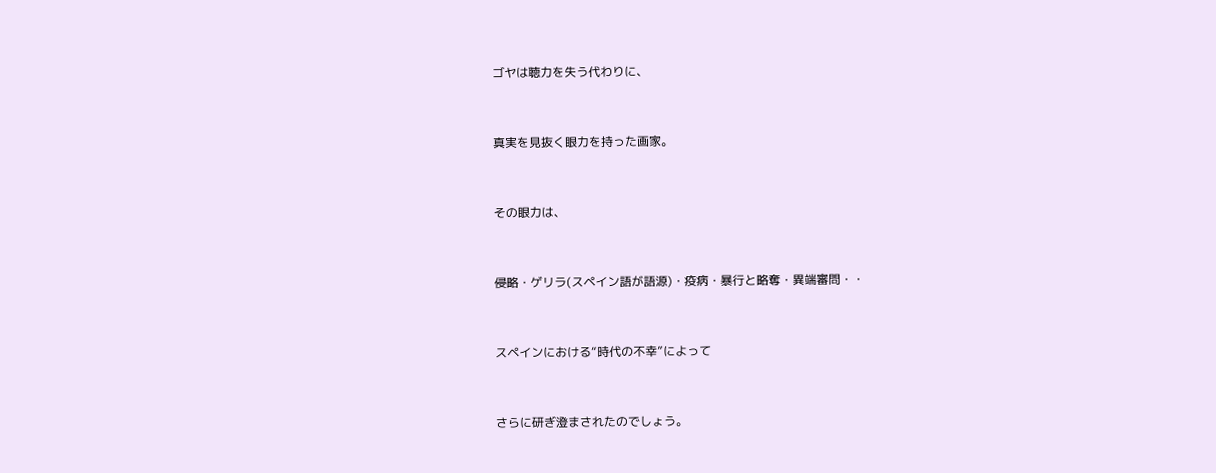ゴヤは聴力を失う代わりに、


真実を見抜く眼力を持った画家。


その眼力は、


侵略・ゲリラ(スペイン語が語源)・疫病・暴行と略奪・異端審問・・


スペインにおける“時代の不幸”によって


さらに研ぎ澄まされたのでしょう。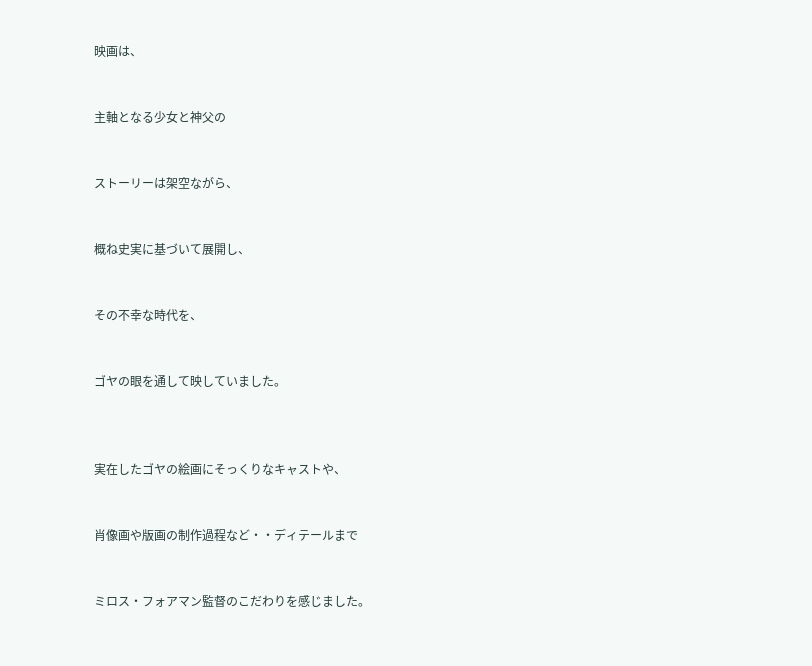映画は、


主軸となる少女と神父の


ストーリーは架空ながら、


概ね史実に基づいて展開し、


その不幸な時代を、


ゴヤの眼を通して映していました。



実在したゴヤの絵画にそっくりなキャストや、


肖像画や版画の制作過程など・・ディテールまで


ミロス・フォアマン監督のこだわりを感じました。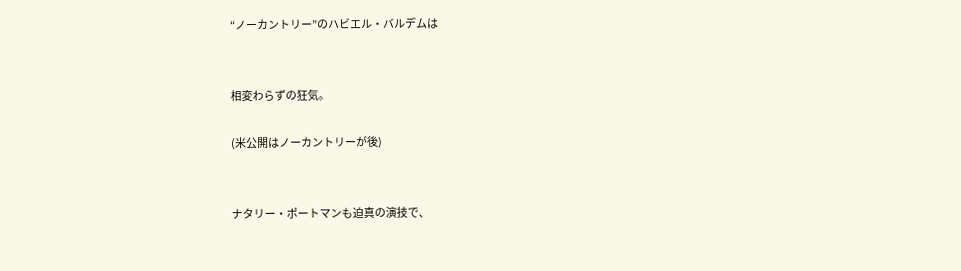“ノーカントリー”のハビエル・バルデムは


相変わらずの狂気。

(米公開はノーカントリーが後)


ナタリー・ポートマンも迫真の演技で、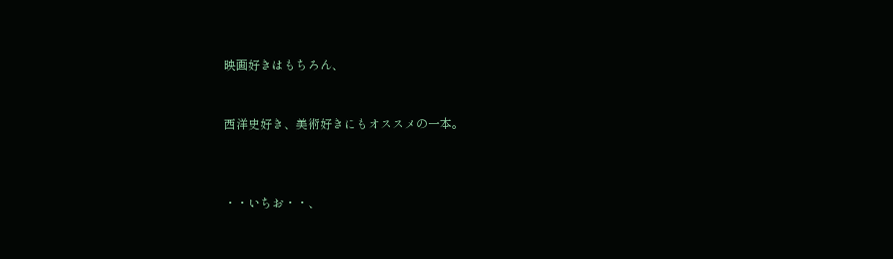映画好きはもちろん、


西洋史好き、美術好きにもオススメの一本。



・・いちお・・、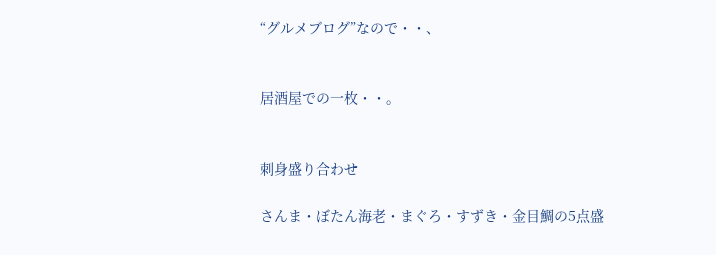“グルメブログ”なので・・、


居酒屋での一枚・・。


刺身盛り合わせ

さんま・ぼたん海老・まぐろ・すずき・金目鯛の5点盛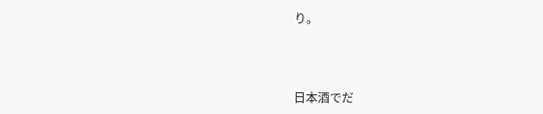り。



日本酒でだ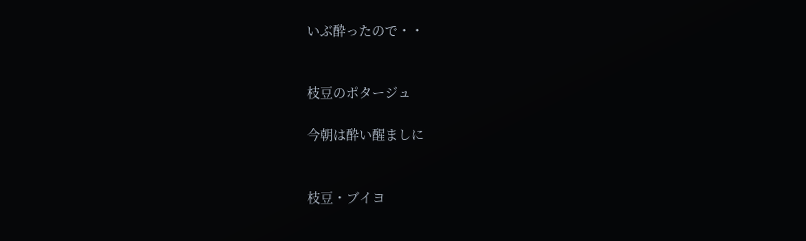いぶ酔ったので・・


枝豆のポタージュ

今朝は酔い醒ましに


枝豆・ブイヨ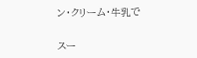ン・クリーム・牛乳で


スー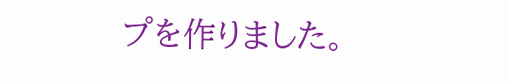プを作りました。